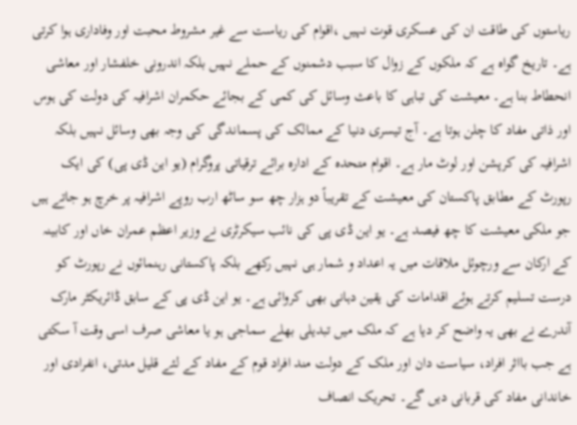ریاستوں کی طاقت ان کی عسکری قوت نہیں ،اقوام کی ریاست سے غیر مشروط محبت اور وفاداری ہوا کرتی ہے۔ تاریخ گواہ ہے کہ ملکوں کے زوال کا سبب دشمنوں کے حملے نہیں بلکہ اندرونی خلفشار اور معاشی انحطاط بنا ہے۔ معیشت کی تباہی کا باعث وسائل کی کمی کے بجائے حکمران اشرافیہ کی دولت کی ہوس اور ذاتی مفاد کا چلن ہوتا ہے۔ آج تیسری دنیا کے ممالک کی پسماندگی کی وجہ بھی وسائل نہیں بلکہ اشرافیہ کی کرپشن اور لوٹ مار ہے۔ اقوام متحدہ کے ادارہ برائے ترقیاتی پروگرام (یو این ڈی پی) کی ایک رپورٹ کے مطابق پاکستان کی معیشت کے تقریباً دو ہزار چھ سو ساٹھ ارب روپے اشرافیہ پر خرچ ہو جاتے ہیں جو ملکی معیشت کا چھ فیصد ہے۔ یو این ڈی پی کی نائب سیکرٹری نے وزیر اعظم عمران خاں اور کابینہ کے ارکان سے ورچوئل ملاقات میں یہ اعداد و شمار ہی نہیں رکھے بلکہ پاکستانی رہنمائوں نے رپورٹ کو درست تسلیم کرتے ہوئے اقدامات کی یقین دہانی بھی کروائی ہے۔ یو این ڈی پی کے سابق ڈائریکٹر مارک آندرے نے بھی یہ واضح کر دیا ہے کہ ملک میں تبدیلی بھلے سماجی ہو یا معاشی صرف اسی وقت آ سکتی ہے جب بااثر افراد، سیاست دان اور ملک کے دولت مند افراد قوم کے مفاد کے لئے قلیل مدتی، انفرادی اور خاندانی مفاد کی قربانی دیں گے۔ تحریک انصاف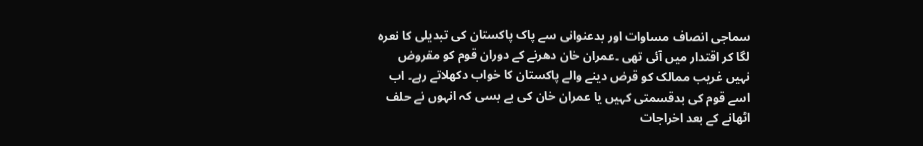سماجی انصاف مساوات اور بدعنوانی سے پاک پاکستان کی تبدیلی کا نعرہ لگا کر اقتدار میں آئی تھی ۔عمران خان دھرنے کے دوران قوم کو مقروض نہیں غریب ممالک کو قرض دینے والے پاکستان کا خواب دکھلاتے رہے۔ اب اسے قوم کی بدقسمتی کہیں یا عمران خان کی بے بسی کہ انہوں نے حلف اٹھانے کے بعد اخراجات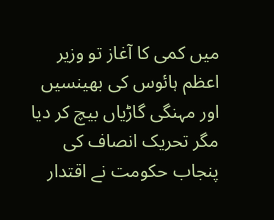میں کمی کا آغاز تو وزیر اعظم ہائوس کی بھینسیں اور مہنگی گاڑیاں بیچ کر دیا مگر تحریک انصاف کی پنجاب حکومت نے اقتدار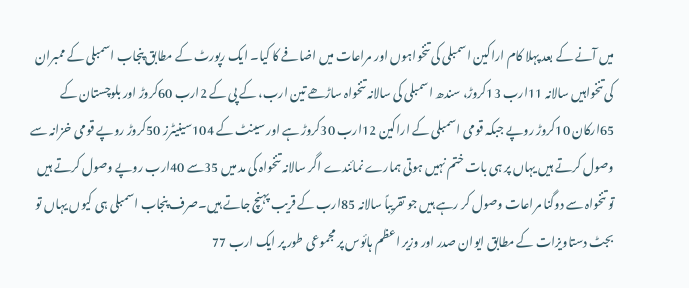میں آنے کے بعد پہلا کام اراکین اسمبلی کی تنخواہوں اور مراعات میں اضافے کا کیا۔ ایک رپورٹ کے مطابق پنجاب اسمبلی کے ممبران کی تنخواہیں سالانہ 11ارب 13کروڑ، سندھ اسمبلی کی سالانہ تنخواہ ساڑھے تین ارب، کے پی کے 2ارب 60کروڑ اور بلوچستان کے 65ارکان 10کروڑ روپے جبکہ قومی اسمبلی کے اراکین 12ارب 30کروڑ ہے اور سینٹ کے 104سینیٹرز 50کروڑ روپے قومی خزانہ سے وصول کرتے ہیں یہاں پر ہی بات ختم نہیں ہوتی ہمارے نمائندے اگر سالانہ تنخواہ کی مد میں 35سے 40ارب روپے وصول کرتے ہیں تو تنخواہ سے دوگنا مراعات وصول کر رہے ہیں جو تقریباً سالانہ 85ارب کے قریب پہنچ جاتے ہیں۔صرف پنجاب اسمبلی ہی کیوں یہاں تو بجٹ دستاویزات کے مطابق ایوان صدر اور وزیر اعظم ہائوس پر مجموعی طور پر ایک ارب 77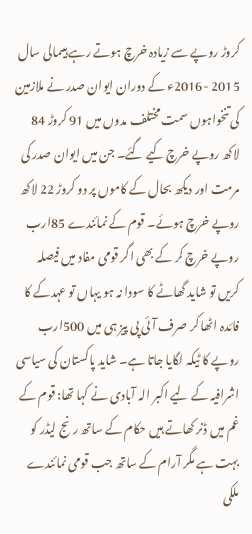کروڑ روپے سے زیادہ خرچ ہوتے رہے ہیںمالی سال 2015 -2016ء کے دوران ایوان صدر نے ملازمین کی تنخواہوں سمت مختلف مدوں میں 91 کروڑ 84 لاکھ روپے خرچ کیے گئے۔ جن میں ایوان صدر کی مرمت اور دیکھ بحال کے کاموں پر دو کروڑ 22 لاکھ روپے خرچ ہوئے۔ قوم کے نمائندے 85ارب روپے خرچ کر کے بھی اگر قومی مفاد میں فیصلہ کریں تو شاید گھاٹے کا سودا نہ ہو یہاں تو عہدکے کا فائدہ اٹھا کر صرف آئی پی پیز ہی میں 500ارب روپے کا ٹیکہ لگایا جاتا ہے۔ شاید پاکستان کی سیاسی اشرافیہ کے لیے اکبر الہ آبادی نے کہا تھا: قوم کے غم میں ڈنر کھاتے ہیں حکام کے ساتھ رنج لیڈر کو بہت ہے مگر آرام کے ساتھ جب قومی نمائندے ملکی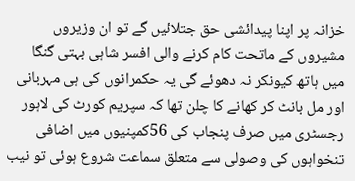خزانہ پر اپنا پیدائشی حق جتلائیں گے تو ان وزیروں مشیروں کے ماتحت کام کرنے والی افسر شاہی بہتی گنگا میں ہاتھ کیونکر نہ دھوئے گی یہ حکمرانوں کی ہی مہربانی اور مل بانٹ کر کھانے کا چلن تھا کہ سپریم کورٹ کی لاہور رجسٹری میں صرف پنجاب کی 56کمپنیوں میں اضافی تنخواہوں کی وصولی سے متعلق سماعت شروع ہوئی تو نیب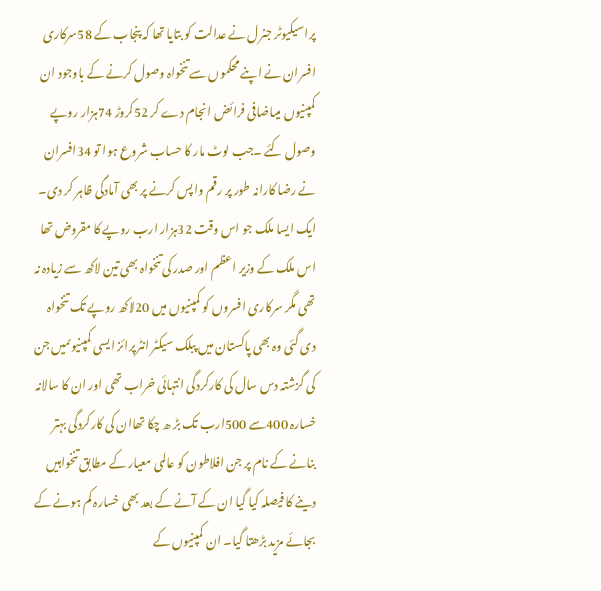پراسیکیوٹر جنرل نے عدالت کو بتایا تھا کہ پنجاب کے 58سرکاری افسران نے اپنے محکموں سے تنخواہ وصول کرنے کے باوجود ان کمپنیوں میںاضافی فرائض انجام دے کر 52کروڑ 74ہزار روپے وصول کئے ۔جب لوٹ مار کا حساب شروع ہوا تو 34افسران نے رضا کارانہ طور پر رقم واپس کرنے پر بھی آمادگی ظاہر کر دی۔ ایک ایسا ملک جو اس وقت 32ہزار ارب روپے کا مقروض تھا اس ملک کے وزیر اعظم اور صدر کی تنخواہ بھی تین لاکھ سے زیادہ نہ تھی مگر سرکاری افسروں کو کمپنیوں میں 20لاکھ روپے تک تنخواہ دی گئی وہ بھی پاکستان میں پبلک سیکٹر انٹرپرائز ایسی کمپنیوںمیں جن کی گزشتہ دس سال کی کارکردگی انتہائی خراب تھی اور ان کا سالانہ خسارہ 400سے 500ارب تک بڑ ھ چکا تھاان کی کارکردگی بہتر بنانے کے نام پر جن افلاطون کو عالمی معیار کے مطابق تنخواہیں دینے کا فیصلہ کیا گیا ان کے آنے کے بعد بھی خسارہ کم ہونے کے بجائے مزید بڑھتا گیا۔ ان کمپنیوں کے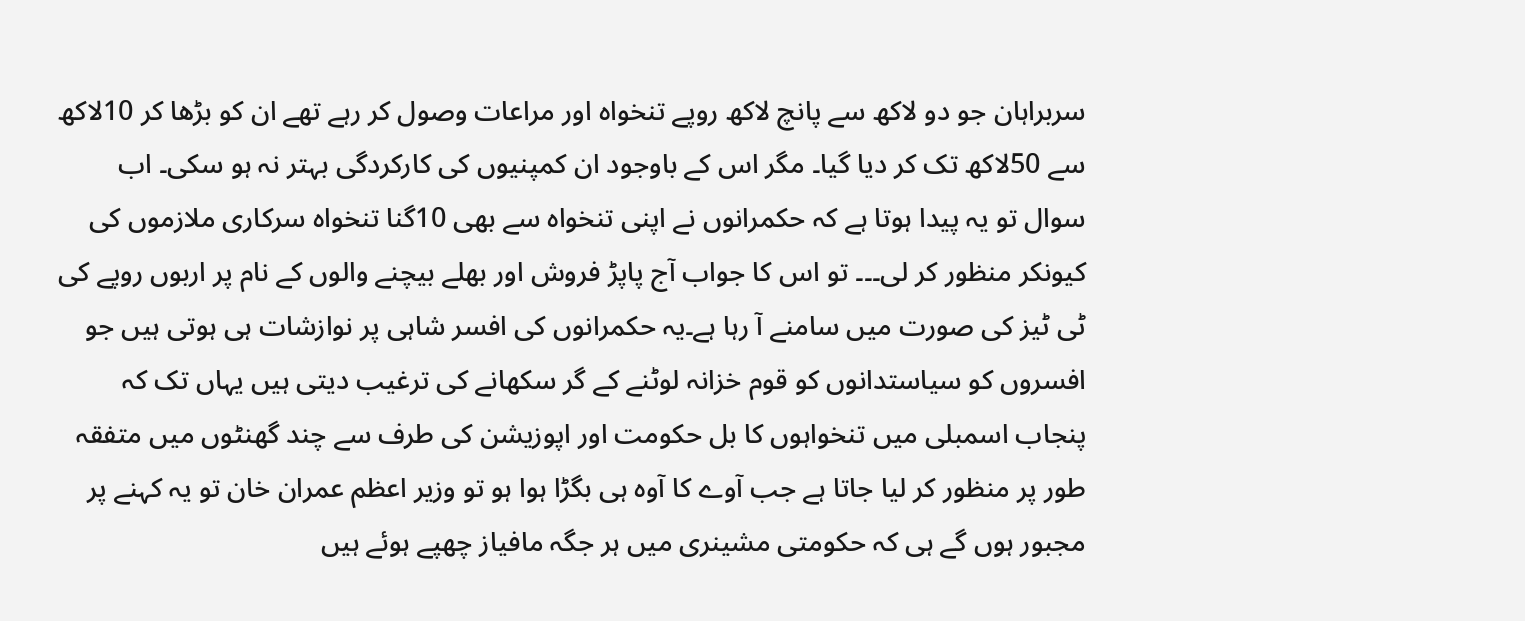سربراہان جو دو لاکھ سے پانچ لاکھ روپے تنخواہ اور مراعات وصول کر رہے تھے ان کو بڑھا کر 10لاکھ سے 50لاکھ تک کر دیا گیا۔ مگر اس کے باوجود ان کمپنیوں کی کارکردگی بہتر نہ ہو سکی۔ اب سوال تو یہ پیدا ہوتا ہے کہ حکمرانوں نے اپنی تنخواہ سے بھی 10گنا تنخواہ سرکاری ملازموں کی کیونکر منظور کر لی۔۔۔ تو اس کا جواب آج پاپڑ فروش اور بھلے بیچنے والوں کے نام پر اربوں روپے کی ٹی ٹیز کی صورت میں سامنے آ رہا ہے۔یہ حکمرانوں کی افسر شاہی پر نوازشات ہی ہوتی ہیں جو افسروں کو سیاستدانوں کو قوم خزانہ لوٹنے کے گر سکھانے کی ترغیب دیتی ہیں یہاں تک کہ پنجاب اسمبلی میں تنخواہوں کا بل حکومت اور اپوزیشن کی طرف سے چند گھنٹوں میں متفقہ طور پر منظور کر لیا جاتا ہے جب آوے کا آوہ ہی بگڑا ہوا ہو تو وزیر اعظم عمران خان تو یہ کہنے پر مجبور ہوں گے ہی کہ حکومتی مشینری میں ہر جگہ مافیاز چھپے ہوئے ہیں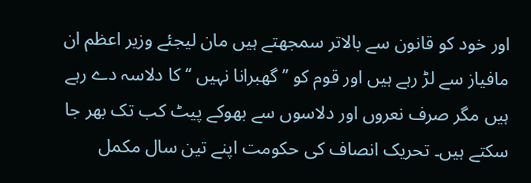اور خود کو قانون سے بالاتر سمجھتے ہیں مان لیجئے وزیر اعظم ان مافیاز سے لڑ رہے ہیں اور قوم کو ’’گھبرانا نہیں ‘‘کا دلاسہ دے رہے ہیں مگر صرف نعروں اور دلاسوں سے بھوکے پیٹ کب تک بھر جا سکتے ہیں۔ تحریک انصاف کی حکومت اپنے تین سال مکمل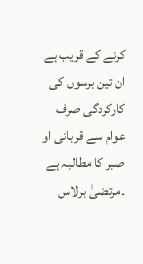کرنے کے قریب ہے ان تین برسوں کی کارکردگی صرف عوام سے قربانی او صبر کا مطالبہ ہے ۔مرتضیٰ برلاس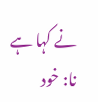نے کہا ہے نا: خود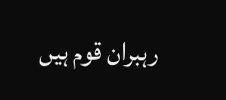رہبران قوم ہیں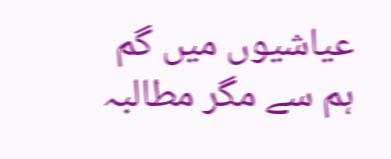عیاشیوں میں گم ہم سے مگر مطالبہ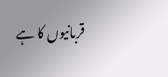قربانیوں کا ہے